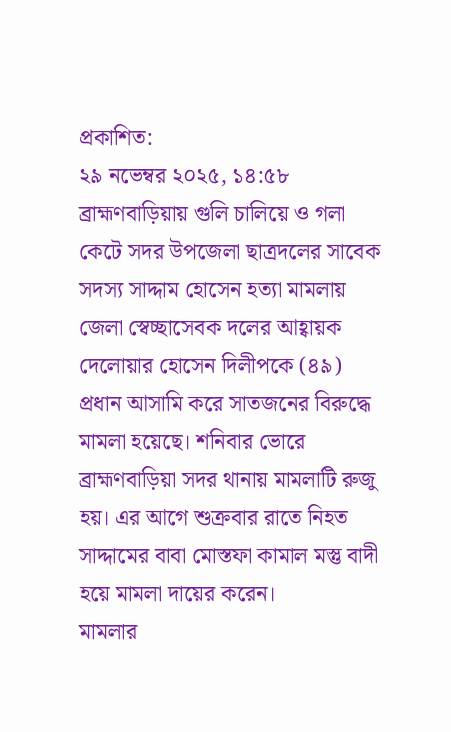প্রকাশিত:
২৯ নভেম্বর ২০২৫, ১৪:৫৮
ব্রাহ্মণবাড়িয়ায় গুলি চালিয়ে ও গলা কেটে সদর উপজেলা ছাত্রদলের সাবেক সদস্য সাদ্দাম হোসেন হত্যা মামলায় জেলা স্বেচ্ছাসেবক দলের আহ্বায়ক দেলোয়ার হোসেন দিলীপকে (৪৯) প্রধান আসামি করে সাতজনের বিরুদ্ধে মামলা হয়েছে। শনিবার ভোরে ব্রাহ্মণবাড়িয়া সদর থানায় মামলাটি রুজু হয়। এর আগে শুক্রবার রাতে নিহত সাদ্দামের বাবা মোস্তফা কামাল মস্তু বাদী হয়ে মামলা দায়ের করেন।
মামলার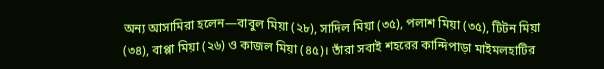অন্য আসামিরা হলেন—বাবুল মিয়া (২৮), সাদিল মিয়া (৩৫), পলাশ মিয়া (৩৫), টিটন মিয়া (৩৪), বাপ্পা মিয়া (২৬) ও কাজল মিয়া (৪৫)। তাঁরা সবাই শহরের কান্দিপাড়া মাইমলহাটির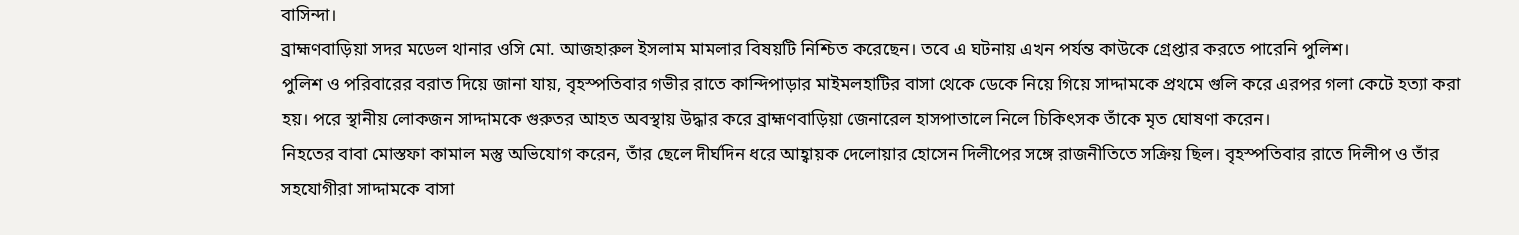বাসিন্দা।
ব্রাহ্মণবাড়িয়া সদর মডেল থানার ওসি মো. আজহারুল ইসলাম মামলার বিষয়টি নিশ্চিত করেছেন। তবে এ ঘটনায় এখন পর্যন্ত কাউকে গ্রেপ্তার করতে পারেনি পুলিশ।
পুলিশ ও পরিবারের বরাত দিয়ে জানা যায়, বৃহস্পতিবার গভীর রাতে কান্দিপাড়ার মাইমলহাটির বাসা থেকে ডেকে নিয়ে গিয়ে সাদ্দামকে প্রথমে গুলি করে এরপর গলা কেটে হত্যা করা হয়। পরে স্থানীয় লোকজন সাদ্দামকে গুরুতর আহত অবস্থায় উদ্ধার করে ব্রাহ্মণবাড়িয়া জেনারেল হাসপাতালে নিলে চিকিৎসক তাঁকে মৃত ঘোষণা করেন।
নিহতের বাবা মোস্তফা কামাল মস্তু অভিযোগ করেন, তাঁর ছেলে দীর্ঘদিন ধরে আহ্বায়ক দেলোয়ার হোসেন দিলীপের সঙ্গে রাজনীতিতে সক্রিয় ছিল। বৃহস্পতিবার রাতে দিলীপ ও তাঁর সহযোগীরা সাদ্দামকে বাসা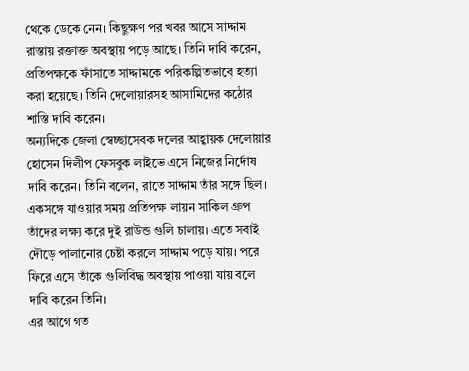থেকে ডেকে নেন। কিছুক্ষণ পর খবর আসে সাদ্দাম রাস্তায় রক্তাক্ত অবস্থায় পড়ে আছে। তিনি দাবি করেন, প্রতিপক্ষকে ফাঁসাতে সাদ্দামকে পরিকল্পিতভাবে হত্যা করা হয়েছে। তিনি দেলোয়ারসহ আসামিদের কঠোর শাস্তি দাবি করেন।
অন্যদিকে জেলা স্বেচ্ছাসেবক দলের আহ্বায়ক দেলোয়ার হোসেন দিলীপ ফেসবুক লাইভে এসে নিজের নির্দোষ দাবি করেন। তিনি বলেন, রাতে সাদ্দাম তাঁর সঙ্গে ছিল। একসঙ্গে যাওয়ার সময় প্রতিপক্ষ লায়ন সাকিল গ্রুপ তাঁদের লক্ষ্য করে দুই রাউন্ড গুলি চালায়। এতে সবাই দৌড়ে পালানোর চেষ্টা করলে সাদ্দাম পড়ে যায়। পরে ফিরে এসে তাঁকে গুলিবিদ্ধ অবস্থায় পাওয়া যায় বলে দাবি করেন তিনি।
এর আগে গত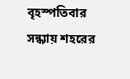বৃহস্পতিবার সন্ধ্যায় শহরের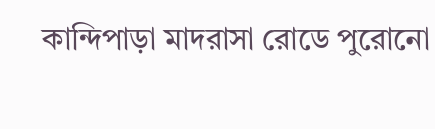কান্দিপাড়া মাদরাসা রোডে পুরোনো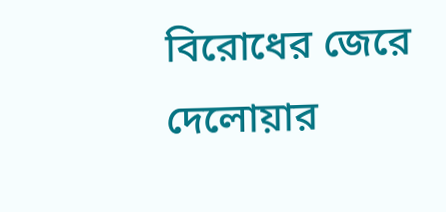বিরোধের জেরে দেলোয়ার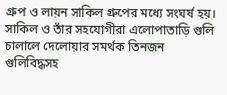গ্রুপ ও লায়ন সাকিল গ্রুপের মধ্যে সংঘর্ষ হয়। সাকিল ও তাঁর সহযোগীরা এলোপাতাড়ি গুলি চালালে দেলোয়ার সমর্থক তিনজন গুলিবিদ্ধসহ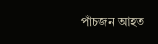পাঁচজন আহত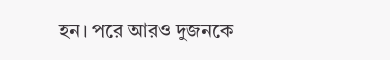হন। পরে আরও দুজনকে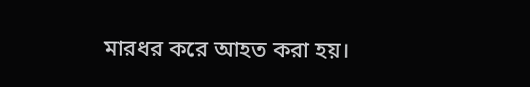মারধর করে আহত করা হয়।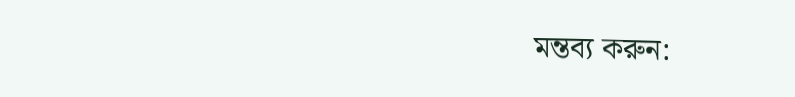মন্তব্য করুন: